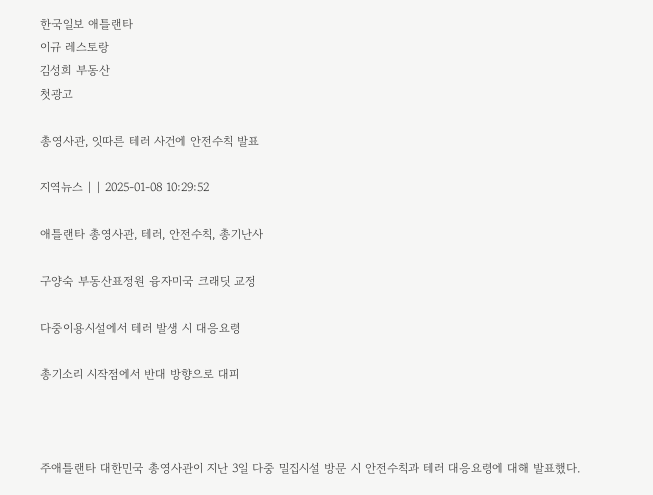한국일보 애틀랜타
이규 레스토랑
김성희 부동산
첫광고

총영사관, 잇따른 테러 사건에 안전수칙 발표

지역뉴스 | | 2025-01-08 10:29:52

애틀랜타 총영사관, 테러, 안전수칙, 총기난사

구양숙 부동산표정원 융자미국 크래딧 교정

다중이용시설에서 테러 발생 시 대응요령

총기소리 시작점에서 반대 방향으로 대피



주애틀랜타 대한민국 총영사관이 지난 3일 다중 밀집시설 방문 시 안전수칙과 테러 대응요령에 대해 발표했다.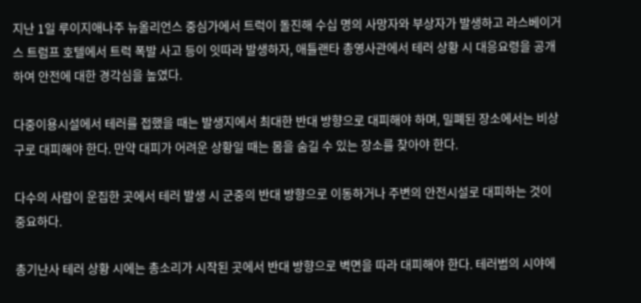지난 1일 루이지애나주 뉴올리언스 중심가에서 트럭이 돌진해 수십 명의 사망자와 부상자가 발생하고 라스베이거스 트럼프 호텔에서 트럭 폭발 사고 등이 잇따라 발생하자, 애틀랜타 총영사관에서 테러 상황 시 대응요령을 공개하여 안전에 대한 경각심을 높였다.

다중이용시설에서 테러를 접했을 때는 발생지에서 최대한 반대 방향으로 대피해야 하며, 밀폐된 장소에서는 비상구로 대피해야 한다. 만약 대피가 어려운 상황일 때는 몸을 숨길 수 있는 장소를 찾아야 한다.

다수의 사람이 운집한 곳에서 테러 발생 시 군중의 반대 방향으로 이동하거나 주변의 안전시설로 대피하는 것이 중요하다.

총기난사 테러 상황 시에는 총소리가 시작된 곳에서 반대 방향으로 벽면을 따라 대피해야 한다. 테러범의 시야에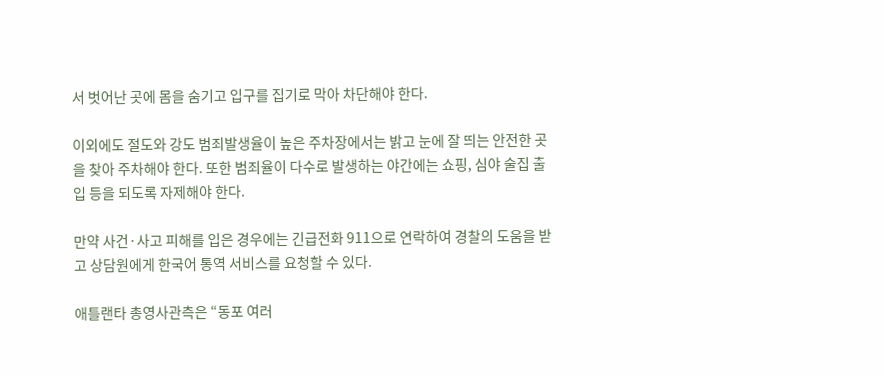서 벗어난 곳에 몸을 숨기고 입구를 집기로 막아 차단해야 한다.

이외에도 절도와 강도 범죄발생율이 높은 주차장에서는 밝고 눈에 잘 띄는 안전한 곳을 찾아 주차해야 한다. 또한 범죄율이 다수로 발생하는 야간에는 쇼핑, 심야 술집 출입 등을 되도록 자제해야 한다.

만약 사건·사고 피해를 입은 경우에는 긴급전화 911으로 연락하여 경찰의 도움을 받고 상담원에게 한국어 통역 서비스를 요청할 수 있다.

애틀랜타 총영사관측은 “동포 여러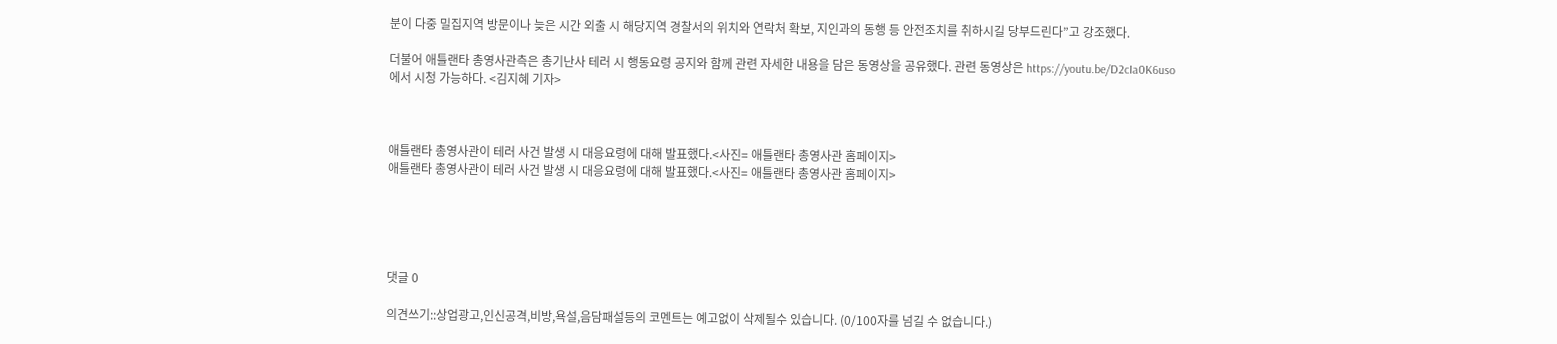분이 다중 밀집지역 방문이나 늦은 시간 외출 시 해당지역 경찰서의 위치와 연락처 확보, 지인과의 동행 등 안전조치를 취하시길 당부드린다”고 강조했다.

더불어 애틀랜타 총영사관측은 총기난사 테러 시 행동요령 공지와 함께 관련 자세한 내용을 담은 동영상을 공유했다. 관련 동영상은 https://youtu.be/D2cIa0K6uso에서 시청 가능하다. <김지혜 기자>



애틀랜타 총영사관이 테러 사건 발생 시 대응요령에 대해 발표했다.<사진= 애틀랜타 총영사관 홈페이지>
애틀랜타 총영사관이 테러 사건 발생 시 대응요령에 대해 발표했다.<사진= 애틀랜타 총영사관 홈페이지>





댓글 0

의견쓰기::상업광고,인신공격,비방,욕설,음담패설등의 코멘트는 예고없이 삭제될수 있습니다. (0/100자를 넘길 수 없습니다.)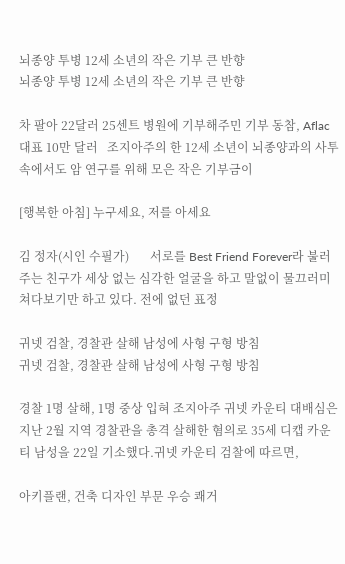뇌종양 투병 12세 소년의 작은 기부 큰 반향
뇌종양 투병 12세 소년의 작은 기부 큰 반향

차 팔아 22달러 25센트 병원에 기부해주민 기부 동참, Aflac 대표 10만 달러   조지아주의 한 12세 소년이 뇌종양과의 사투 속에서도 암 연구를 위해 모은 작은 기부금이

[행복한 아침] 누구세요, 저를 아세요

김 정자(시인 수필가)       서로를 Best Friend Forever라 불러주는 친구가 세상 없는 심각한 얼굴을 하고 말없이 물끄러미 쳐다보기만 하고 있다. 전에 없던 표정

귀넷 검찰, 경찰관 살해 남성에 사형 구형 방침
귀넷 검찰, 경찰관 살해 남성에 사형 구형 방침

경찰 1명 살해, 1명 중상 입혀 조지아주 귀넷 카운티 대배심은 지난 2월 지역 경찰관을 총격 살해한 혐의로 35세 디캡 카운티 남성을 22일 기소했다.귀넷 카운티 검찰에 따르면,

아키플랜, 건축 디자인 부문 우승 쾌거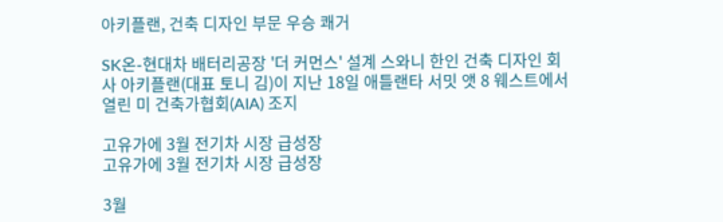아키플랜, 건축 디자인 부문 우승 쾌거

SK온-현대차 배터리공장 '더 커먼스' 설계 스와니 한인 건축 디자인 회사 아키플랜(대표 토니 김)이 지난 18일 애틀랜타 서밋 앳 8 웨스트에서 열린 미 건축가협회(AIA) 조지

고유가에 3월 전기차 시장 급성장
고유가에 3월 전기차 시장 급성장

3월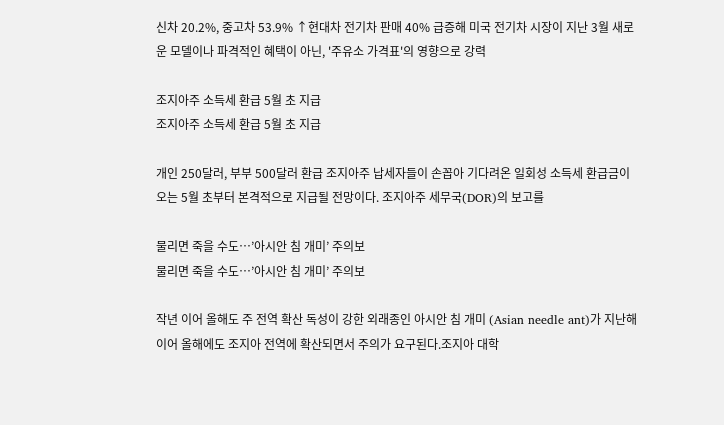신차 20.2%, 중고차 53.9% ↑현대차 전기차 판매 40% 급증해 미국 전기차 시장이 지난 3월 새로운 모델이나 파격적인 혜택이 아닌, '주유소 가격표'의 영향으로 강력

조지아주 소득세 환급 5월 초 지급
조지아주 소득세 환급 5월 초 지급

개인 250달러, 부부 500달러 환급 조지아주 납세자들이 손꼽아 기다려온 일회성 소득세 환급금이 오는 5월 초부터 본격적으로 지급될 전망이다. 조지아주 세무국(DOR)의 보고를

물리면 죽을 수도…’아시안 침 개미’ 주의보
물리면 죽을 수도…’아시안 침 개미’ 주의보

작년 이어 올해도 주 전역 확산 독성이 강한 외래종인 아시안 침 개미 (Asian needle ant)가 지난해 이어 올해에도 조지아 전역에 확산되면서 주의가 요구된다.조지아 대학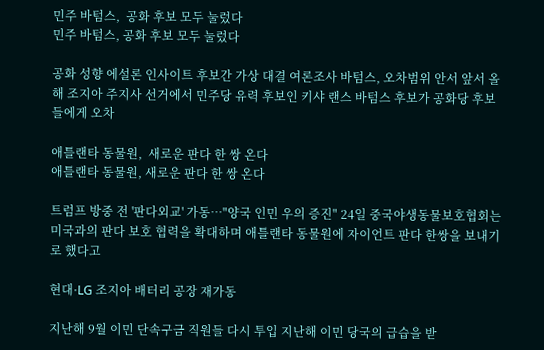민주 바텀스,  공화 후보 모두 눌렀다
민주 바텀스, 공화 후보 모두 눌렀다

공화 성향 에설론 인사이트 후보간 가상 대결 여론조사 바텀스, 오차범위 안서 앞서 올해 조지아 주지사 선거에서 민주당 유력 후보인 키샤 랜스 바텀스 후보가 공화당 후보들에게 오차

애틀랜타 동물원,  새로운 판다 한 쌍 온다
애틀랜타 동물원, 새로운 판다 한 쌍 온다

트럼프 방중 전 '판다외교' 가동…"양국 인민 우의 증진" 24일 중국야생동물보호협회는 미국과의 판다 보호 협력을 확대하며 애틀랜타 동물원에 자이언트 판다 한쌍을 보내기로 했다고

현대·LG 조지아 배터리 공장 재가동

지난해 9월 이민 단속구금 직원들 다시 투입 지난해 이민 당국의 급습을 받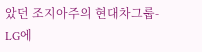았던 조지아주의 현대차그룹-LG에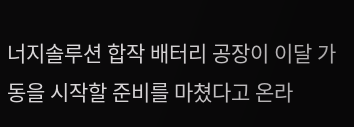너지솔루션 합작 배터리 공장이 이달 가동을 시작할 준비를 마쳤다고 온라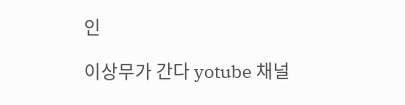인

이상무가 간다 yotube 채널